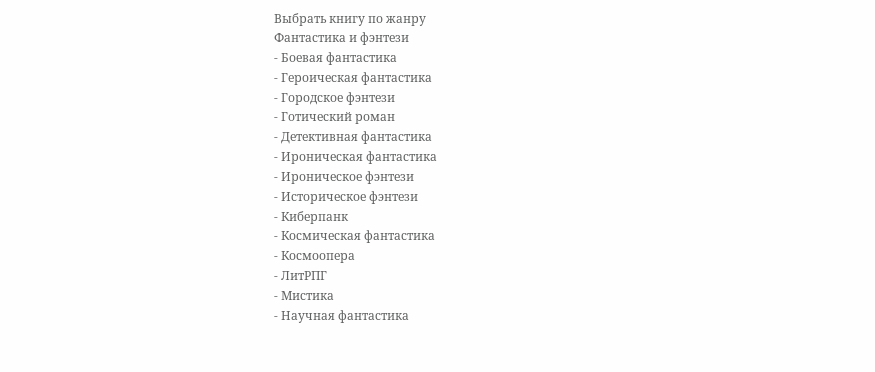Выбрать книгу по жанру
Фантастика и фэнтези
- Боевая фантастика
- Героическая фантастика
- Городское фэнтези
- Готический роман
- Детективная фантастика
- Ироническая фантастика
- Ироническое фэнтези
- Историческое фэнтези
- Киберпанк
- Космическая фантастика
- Космоопера
- ЛитРПГ
- Мистика
- Научная фантастика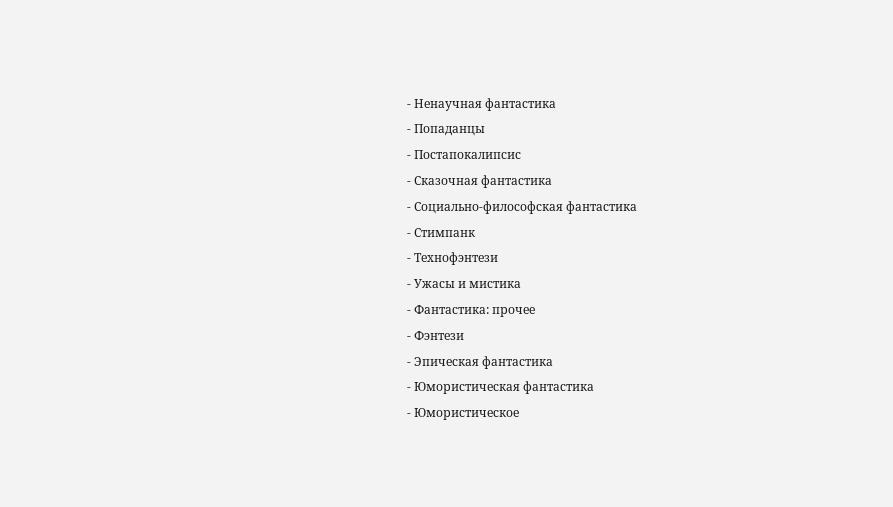- Ненаучная фантастика
- Попаданцы
- Постапокалипсис
- Сказочная фантастика
- Социально-философская фантастика
- Стимпанк
- Технофэнтези
- Ужасы и мистика
- Фантастика: прочее
- Фэнтези
- Эпическая фантастика
- Юмористическая фантастика
- Юмористическое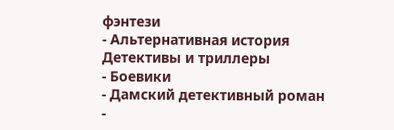фэнтези
- Альтернативная история
Детективы и триллеры
- Боевики
- Дамский детективный роман
-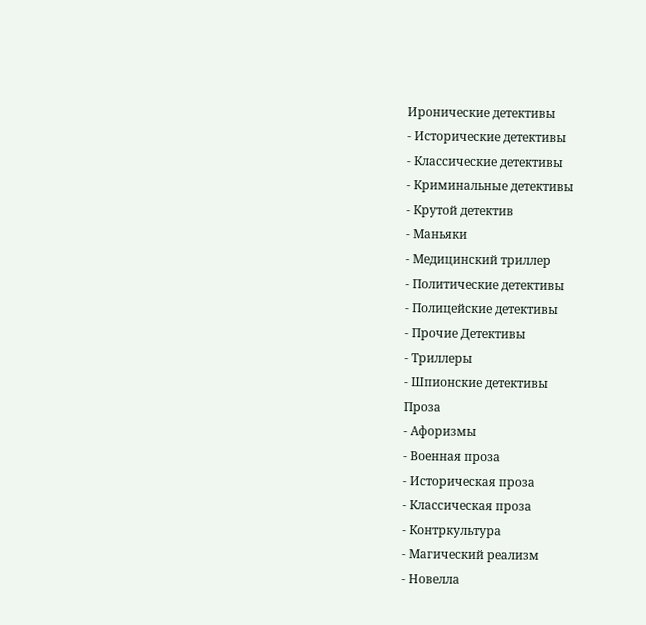Иронические детективы
- Исторические детективы
- Классические детективы
- Криминальные детективы
- Крутой детектив
- Маньяки
- Медицинский триллер
- Политические детективы
- Полицейские детективы
- Прочие Детективы
- Триллеры
- Шпионские детективы
Проза
- Афоризмы
- Военная проза
- Историческая проза
- Классическая проза
- Контркультура
- Магический реализм
- Новелла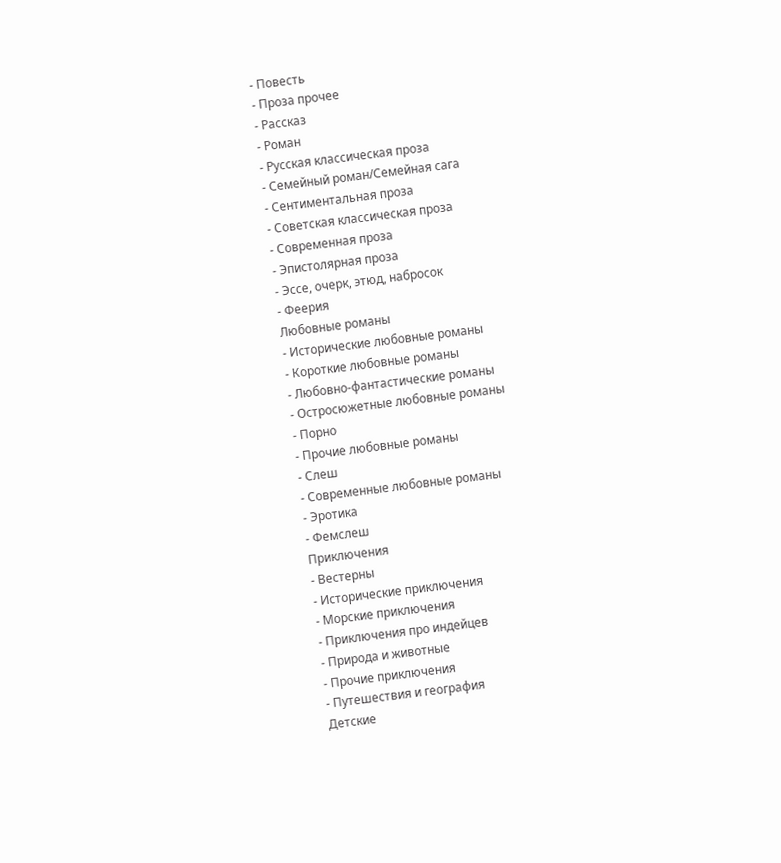- Повесть
- Проза прочее
- Рассказ
- Роман
- Русская классическая проза
- Семейный роман/Семейная сага
- Сентиментальная проза
- Советская классическая проза
- Современная проза
- Эпистолярная проза
- Эссе, очерк, этюд, набросок
- Феерия
Любовные романы
- Исторические любовные романы
- Короткие любовные романы
- Любовно-фантастические романы
- Остросюжетные любовные романы
- Порно
- Прочие любовные романы
- Слеш
- Современные любовные романы
- Эротика
- Фемслеш
Приключения
- Вестерны
- Исторические приключения
- Морские приключения
- Приключения про индейцев
- Природа и животные
- Прочие приключения
- Путешествия и география
Детские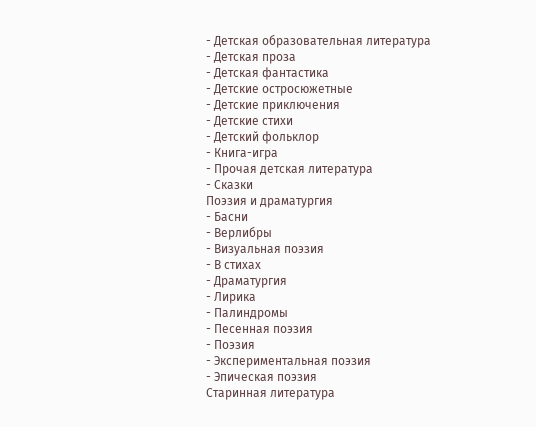- Детская образовательная литература
- Детская проза
- Детская фантастика
- Детские остросюжетные
- Детские приключения
- Детские стихи
- Детский фольклор
- Книга-игра
- Прочая детская литература
- Сказки
Поэзия и драматургия
- Басни
- Верлибры
- Визуальная поэзия
- В стихах
- Драматургия
- Лирика
- Палиндромы
- Песенная поэзия
- Поэзия
- Экспериментальная поэзия
- Эпическая поэзия
Старинная литература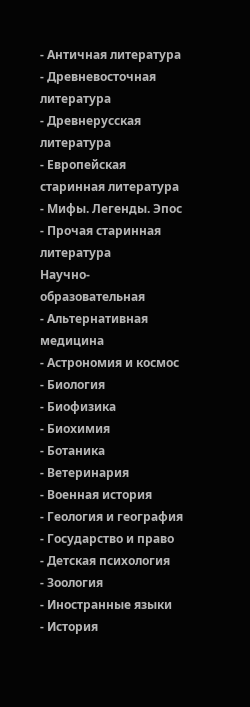- Античная литература
- Древневосточная литература
- Древнерусская литература
- Европейская старинная литература
- Мифы. Легенды. Эпос
- Прочая старинная литература
Научно-образовательная
- Альтернативная медицина
- Астрономия и космос
- Биология
- Биофизика
- Биохимия
- Ботаника
- Ветеринария
- Военная история
- Геология и география
- Государство и право
- Детская психология
- Зоология
- Иностранные языки
- История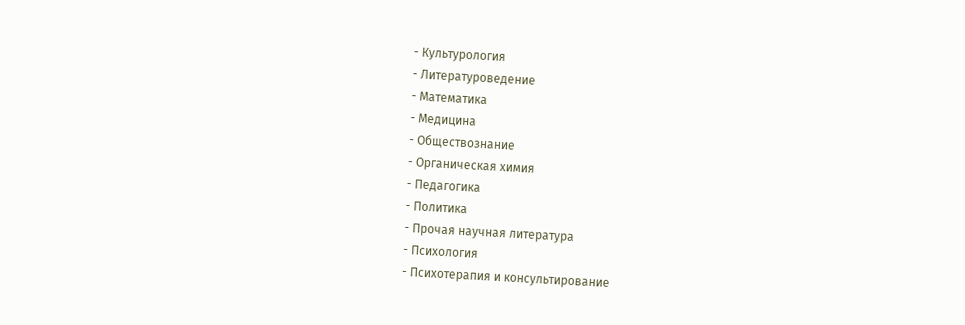- Культурология
- Литературоведение
- Математика
- Медицина
- Обществознание
- Органическая химия
- Педагогика
- Политика
- Прочая научная литература
- Психология
- Психотерапия и консультирование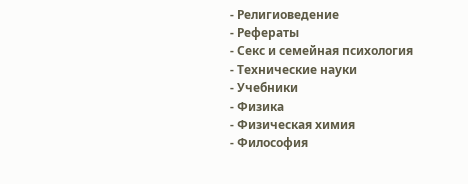- Религиоведение
- Рефераты
- Секс и семейная психология
- Технические науки
- Учебники
- Физика
- Физическая химия
- Философия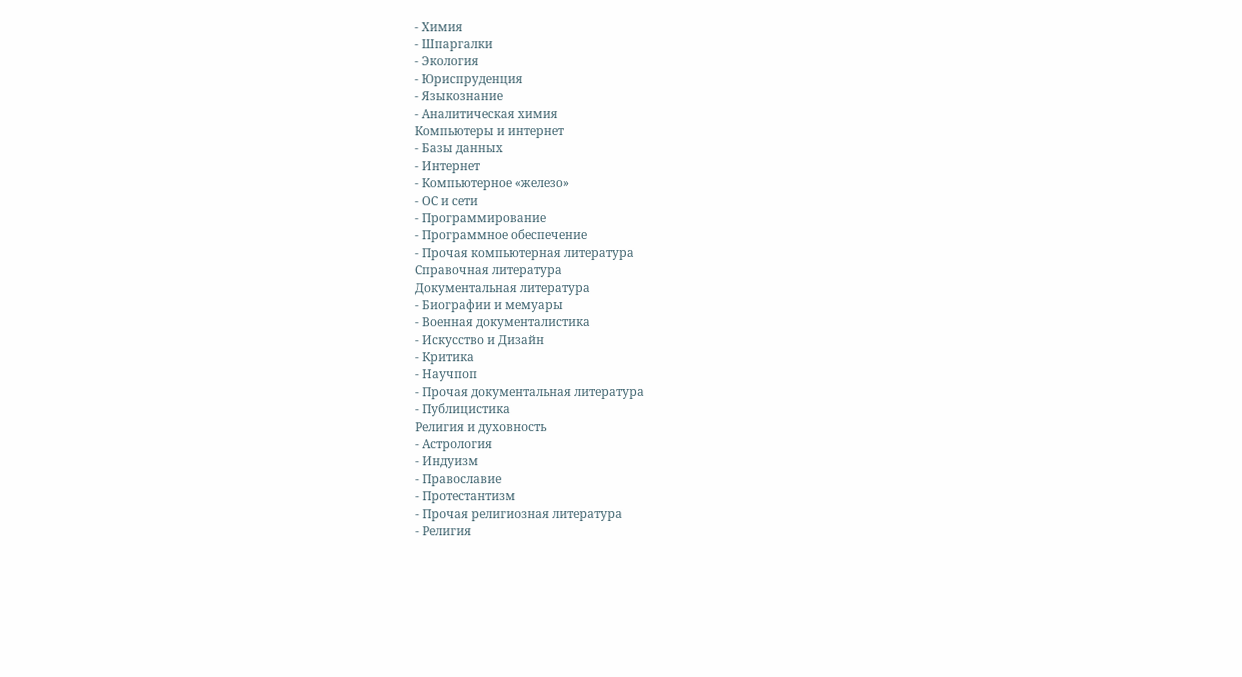- Химия
- Шпаргалки
- Экология
- Юриспруденция
- Языкознание
- Аналитическая химия
Компьютеры и интернет
- Базы данных
- Интернет
- Компьютерное «железо»
- ОС и сети
- Программирование
- Программное обеспечение
- Прочая компьютерная литература
Справочная литература
Документальная литература
- Биографии и мемуары
- Военная документалистика
- Искусство и Дизайн
- Критика
- Научпоп
- Прочая документальная литература
- Публицистика
Религия и духовность
- Астрология
- Индуизм
- Православие
- Протестантизм
- Прочая религиозная литература
- Религия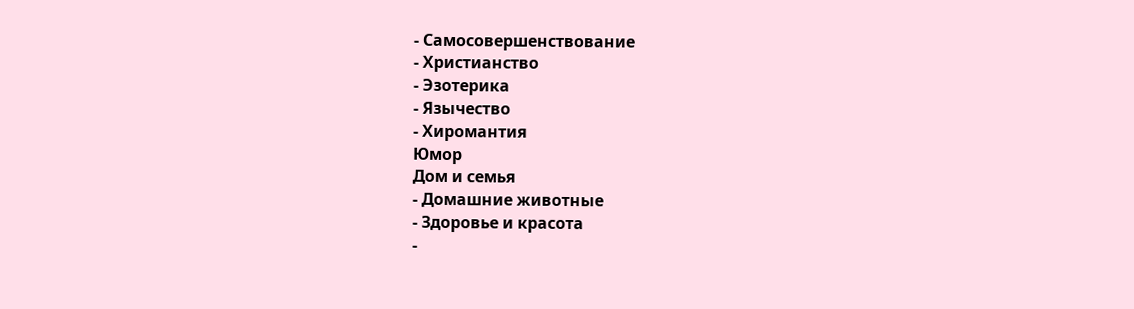- Самосовершенствование
- Христианство
- Эзотерика
- Язычество
- Хиромантия
Юмор
Дом и семья
- Домашние животные
- Здоровье и красота
-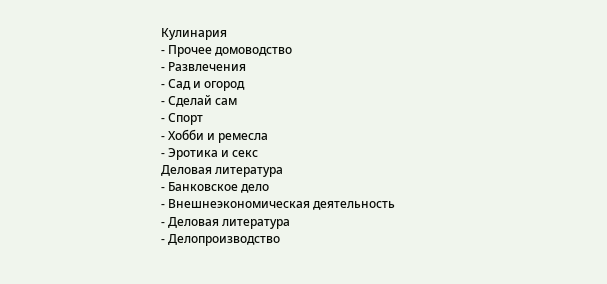Кулинария
- Прочее домоводство
- Развлечения
- Сад и огород
- Сделай сам
- Спорт
- Хобби и ремесла
- Эротика и секс
Деловая литература
- Банковское дело
- Внешнеэкономическая деятельность
- Деловая литература
- Делопроизводство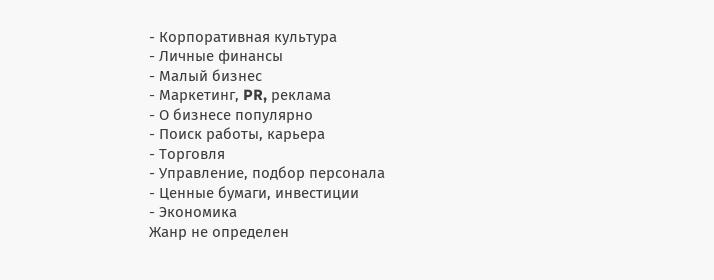- Корпоративная культура
- Личные финансы
- Малый бизнес
- Маркетинг, PR, реклама
- О бизнесе популярно
- Поиск работы, карьера
- Торговля
- Управление, подбор персонала
- Ценные бумаги, инвестиции
- Экономика
Жанр не определен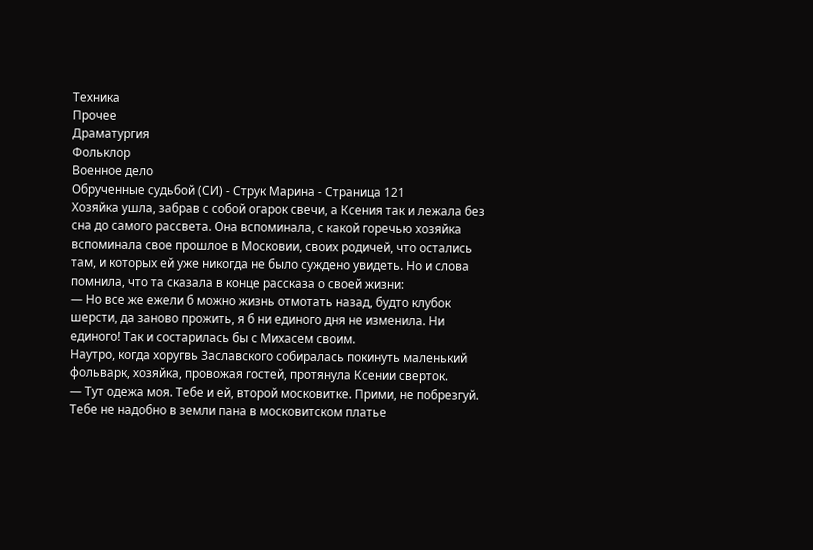Техника
Прочее
Драматургия
Фольклор
Военное дело
Обрученные судьбой (СИ) - Струк Марина - Страница 121
Хозяйка ушла, забрав с собой огарок свечи, а Ксения так и лежала без сна до самого рассвета. Она вспоминала, с какой горечью хозяйка вспоминала свое прошлое в Московии, своих родичей, что остались там, и которых ей уже никогда не было суждено увидеть. Но и слова помнила, что та сказала в конце рассказа о своей жизни:
— Но все же ежели б можно жизнь отмотать назад, будто клубок шерсти, да заново прожить, я б ни единого дня не изменила. Ни единого! Так и состарилась бы с Михасем своим.
Наутро, когда хоругвь Заславского собиралась покинуть маленький фольварк, хозяйка, провожая гостей, протянула Ксении сверток.
— Тут одежа моя. Тебе и ей, второй московитке. Прими, не побрезгуй. Тебе не надобно в земли пана в московитском платье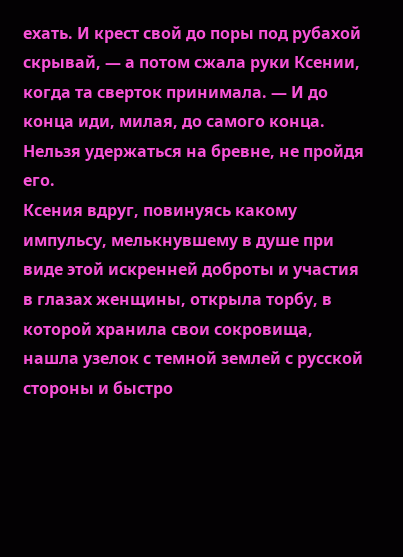ехать. И крест свой до поры под рубахой скрывай, — а потом сжала руки Ксении, когда та сверток принимала. — И до конца иди, милая, до самого конца. Нельзя удержаться на бревне, не пройдя его.
Ксения вдруг, повинуясь какому импульсу, мелькнувшему в душе при виде этой искренней доброты и участия в глазах женщины, открыла торбу, в которой хранила свои сокровища, нашла узелок с темной землей с русской стороны и быстро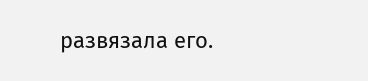развязала его.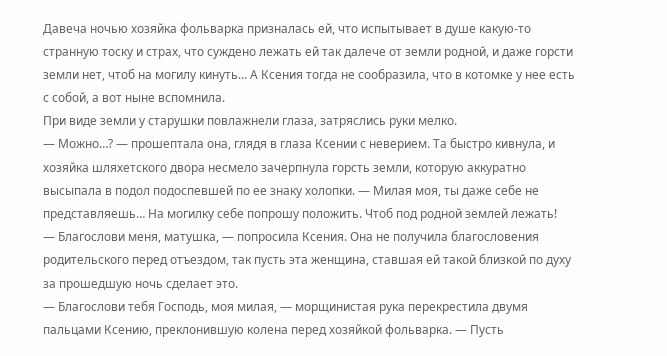Давеча ночью хозяйка фольварка призналась ей, что испытывает в душе какую-то странную тоску и страх, что суждено лежать ей так далече от земли родной, и даже горсти земли нет, чтоб на могилу кинуть… А Ксения тогда не сообразила, что в котомке у нее есть с собой, а вот ныне вспомнила.
При виде земли у старушки повлажнели глаза, затряслись руки мелко.
— Можно…? — прошептала она, глядя в глаза Ксении с неверием. Та быстро кивнула, и хозяйка шляхетского двора несмело зачерпнула горсть земли, которую аккуратно высыпала в подол подоспевшей по ее знаку холопки. — Милая моя, ты даже себе не представляешь… На могилку себе попрошу положить. Чтоб под родной землей лежать!
— Благослови меня, матушка, — попросила Ксения. Она не получила благословения родительского перед отъездом, так пусть эта женщина, ставшая ей такой близкой по духу за прошедшую ночь сделает это.
— Благослови тебя Господь, моя милая, — морщинистая рука перекрестила двумя пальцами Ксению, преклонившую колена перед хозяйкой фольварка. — Пусть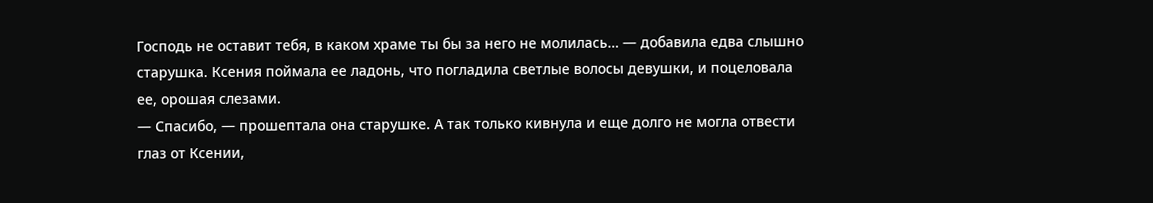Господь не оставит тебя, в каком храме ты бы за него не молилась… — добавила едва слышно старушка. Ксения поймала ее ладонь, что погладила светлые волосы девушки, и поцеловала ее, орошая слезами.
— Спасибо, — прошептала она старушке. А так только кивнула и еще долго не могла отвести глаз от Ксении,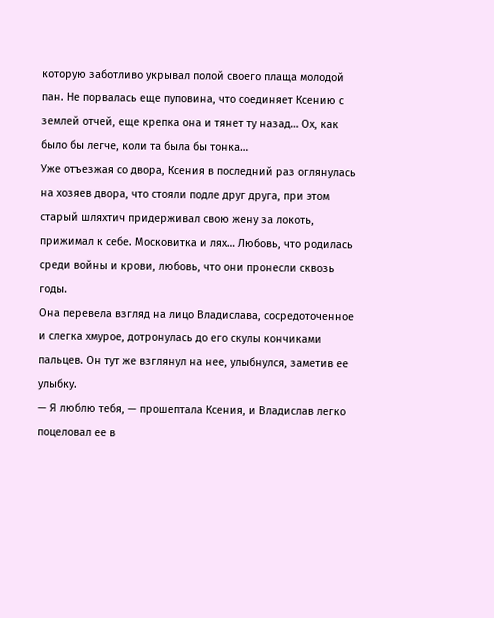которую заботливо укрывал полой своего плаща молодой пан. Не порвалась еще пуповина, что соединяет Ксению с землей отчей, еще крепка она и тянет ту назад… Ох, как было бы легче, коли та была бы тонка…
Уже отъезжая со двора, Ксения в последний раз оглянулась на хозяев двора, что стояли подле друг друга, при этом старый шляхтич придерживал свою жену за локоть, прижимал к себе. Московитка и лях… Любовь, что родилась среди войны и крови, любовь, что они пронесли сквозь годы.
Она перевела взгляд на лицо Владислава, сосредоточенное и слегка хмурое, дотронулась до его скулы кончиками пальцев. Он тут же взглянул на нее, улыбнулся, заметив ее улыбку.
— Я люблю тебя, — прошептала Ксения, и Владислав легко поцеловал ее в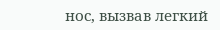нос, вызвав легкий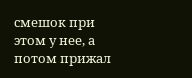смешок при этом у нее, а потом прижал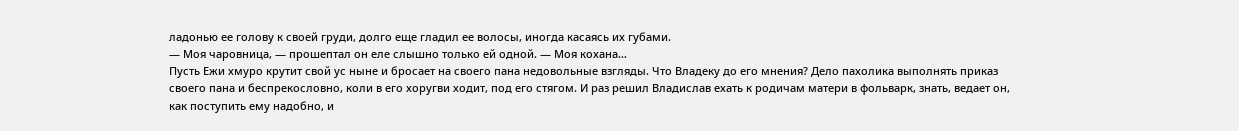ладонью ее голову к своей груди, долго еще гладил ее волосы, иногда касаясь их губами.
— Моя чаровница, — прошептал он еле слышно только ей одной. — Моя кохана…
Пусть Ежи хмуро крутит свой ус ныне и бросает на своего пана недовольные взгляды. Что Владеку до его мнения? Дело пахолика выполнять приказ своего пана и беспрекословно, коли в его хоругви ходит, под его стягом. И раз решил Владислав ехать к родичам матери в фольварк, знать, ведает он, как поступить ему надобно, и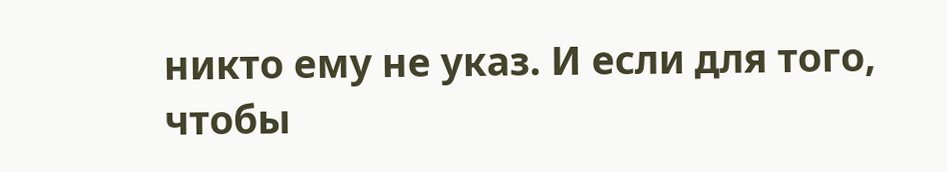никто ему не указ. И если для того, чтобы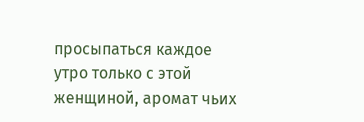просыпаться каждое утро только с этой женщиной, аромат чьих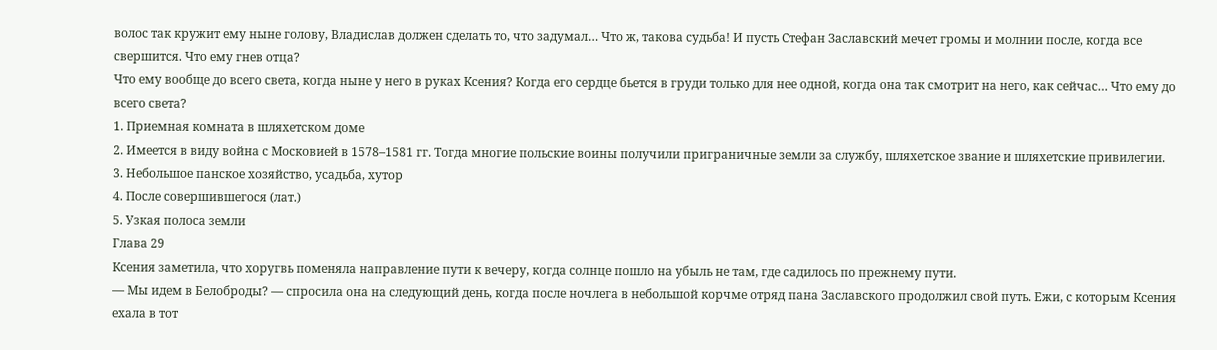волос так кружит ему ныне голову, Владислав должен сделать то, что задумал… Что ж, такова судьба! И пусть Стефан Заславский мечет громы и молнии после, когда все свершится. Что ему гнев отца?
Что ему вообще до всего света, когда ныне у него в руках Ксения? Когда его сердце бьется в груди только для нее одной, когда она так смотрит на него, как сейчас… Что ему до всего света?
1. Приемная комната в шляхетском доме
2. Имеется в виду война с Московией в 1578–1581 гг. Тогда многие польские воины получили приграничные земли за службу, шляхетское звание и шляхетские привилегии.
3. Небольшое панское хозяйство, усадьба, хутор
4. После совершившегося (лат.)
5. Узкая полоса земли
Глава 29
Ксения заметила, что хоругвь поменяла направление пути к вечеру, когда солнце пошло на убыль не там, где садилось по прежнему пути.
— Мы идем в Белоброды? — спросила она на следующий день, когда после ночлега в небольшой корчме отряд пана Заславского продолжил свой путь. Ежи, с которым Ксения ехала в тот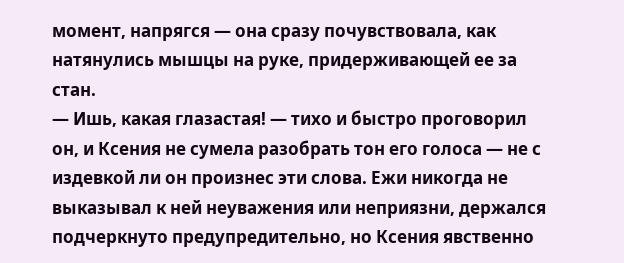момент, напрягся — она сразу почувствовала, как натянулись мышцы на руке, придерживающей ее за стан.
— Ишь, какая глазастая! — тихо и быстро проговорил он, и Ксения не сумела разобрать тон его голоса — не с издевкой ли он произнес эти слова. Ежи никогда не выказывал к ней неуважения или неприязни, держался подчеркнуто предупредительно, но Ксения явственно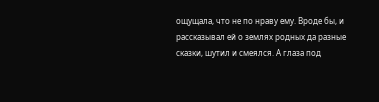ощущала, что не по нраву ему. Вроде бы, и рассказывал ей о землях родных да разные сказки, шутил и смеялся. А глаза под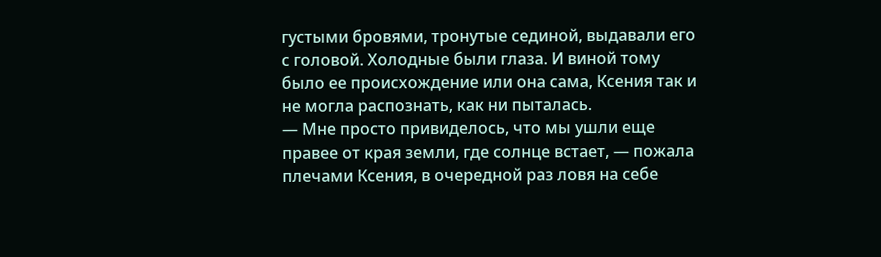густыми бровями, тронутые сединой, выдавали его с головой. Холодные были глаза. И виной тому было ее происхождение или она сама, Ксения так и не могла распознать, как ни пыталась.
— Мне просто привиделось, что мы ушли еще правее от края земли, где солнце встает, — пожала плечами Ксения, в очередной раз ловя на себе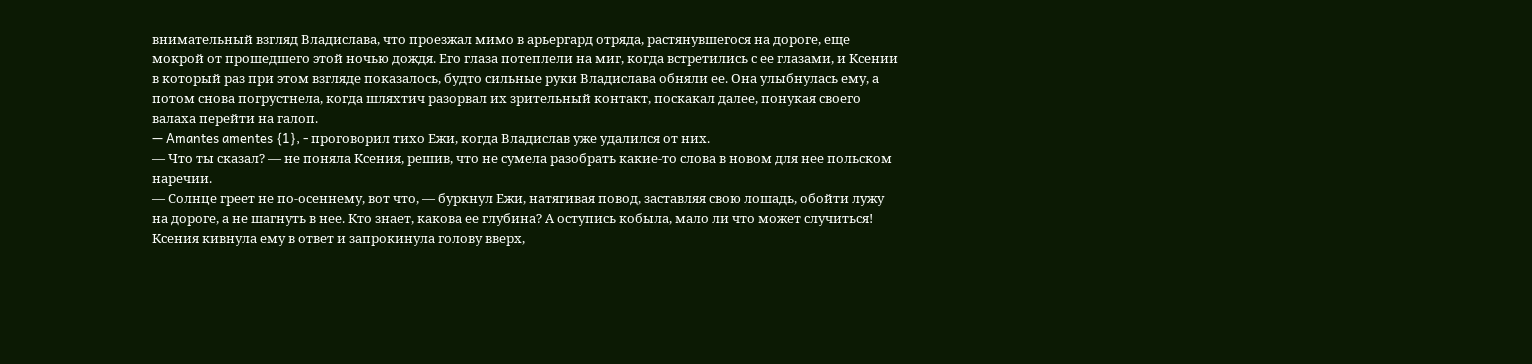внимательный взгляд Владислава, что проезжал мимо в арьергард отряда, растянувшегося на дороге, еще мокрой от прошедшего этой ночью дождя. Его глаза потеплели на миг, когда встретились с ее глазами, и Ксении в который раз при этом взгляде показалось, будто сильные руки Владислава обняли ее. Она улыбнулась ему, а потом снова погрустнела, когда шляхтич разорвал их зрительный контакт, поскакал далее, понукая своего валаха перейти на галоп.
— Amantes amentes {1}, - проговорил тихо Ежи, когда Владислав уже удалился от них.
— Что ты сказал? — не поняла Ксения, решив, что не сумела разобрать какие-то слова в новом для нее польском наречии.
— Солнце греет не по-осеннему, вот что, — буркнул Ежи, натягивая повод, заставляя свою лошадь, обойти лужу на дороге, а не шагнуть в нее. Кто знает, какова ее глубина? А оступись кобыла, мало ли что может случиться!
Ксения кивнула ему в ответ и запрокинула голову вверх,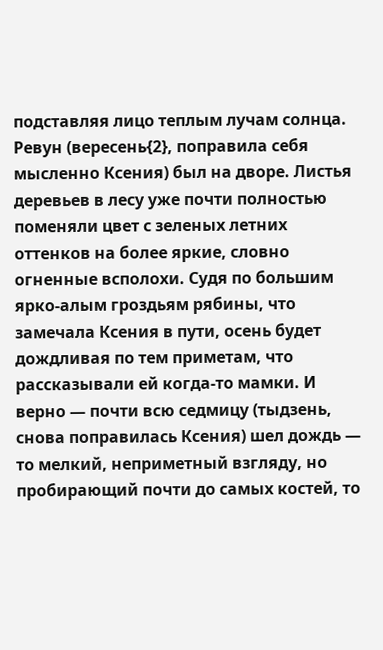подставляя лицо теплым лучам солнца. Ревун (вересень{2}, поправила себя мысленно Ксения) был на дворе. Листья деревьев в лесу уже почти полностью поменяли цвет с зеленых летних оттенков на более яркие, словно огненные всполохи. Судя по большим ярко-алым гроздьям рябины, что замечала Ксения в пути, осень будет дождливая по тем приметам, что рассказывали ей когда-то мамки. И верно — почти всю седмицу (тыдзень, снова поправилась Ксения) шел дождь — то мелкий, неприметный взгляду, но пробирающий почти до самых костей, то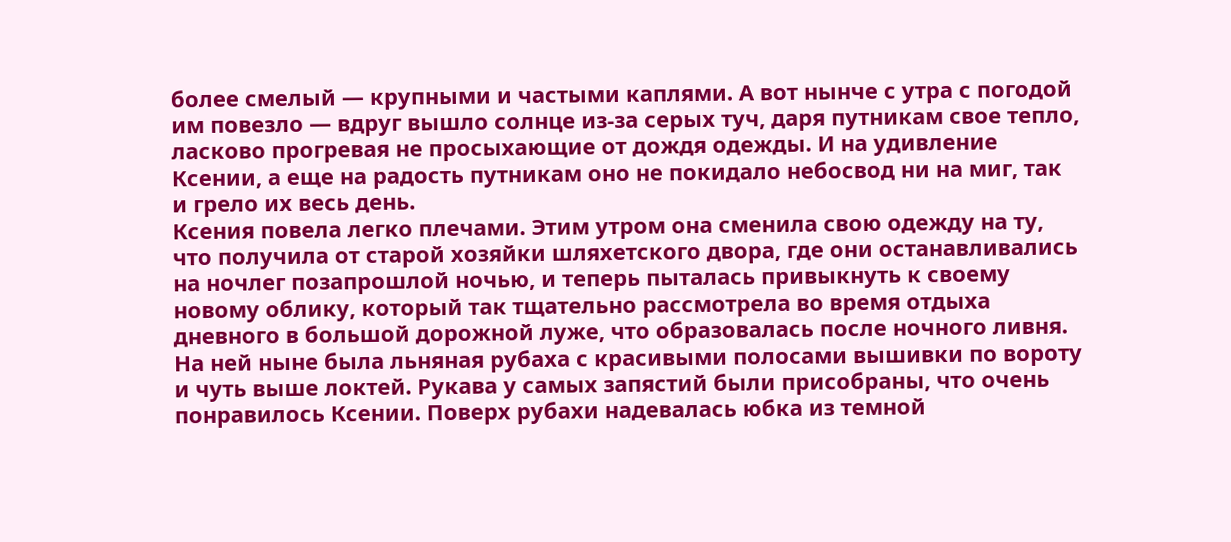более смелый — крупными и частыми каплями. А вот нынче с утра с погодой им повезло — вдруг вышло солнце из-за серых туч, даря путникам свое тепло, ласково прогревая не просыхающие от дождя одежды. И на удивление Ксении, а еще на радость путникам оно не покидало небосвод ни на миг, так и грело их весь день.
Ксения повела легко плечами. Этим утром она сменила свою одежду на ту, что получила от старой хозяйки шляхетского двора, где они останавливались на ночлег позапрошлой ночью, и теперь пыталась привыкнуть к своему новому облику, который так тщательно рассмотрела во время отдыха дневного в большой дорожной луже, что образовалась после ночного ливня. На ней ныне была льняная рубаха с красивыми полосами вышивки по вороту и чуть выше локтей. Рукава у самых запястий были присобраны, что очень понравилось Ксении. Поверх рубахи надевалась юбка из темной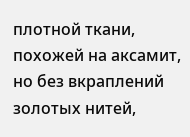плотной ткани, похожей на аксамит, но без вкраплений золотых нитей,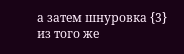а затем шнуровка {3} из того же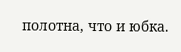полотна, что и юбка.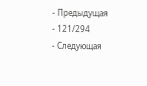- Предыдущая
- 121/294
- Следующая